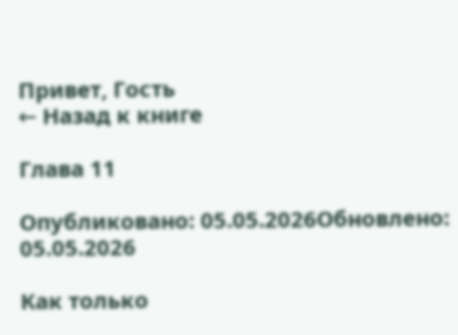Привет, Гость
← Назад к книге

Глава 11

Опубликовано: 05.05.2026Обновлено: 05.05.2026

Как только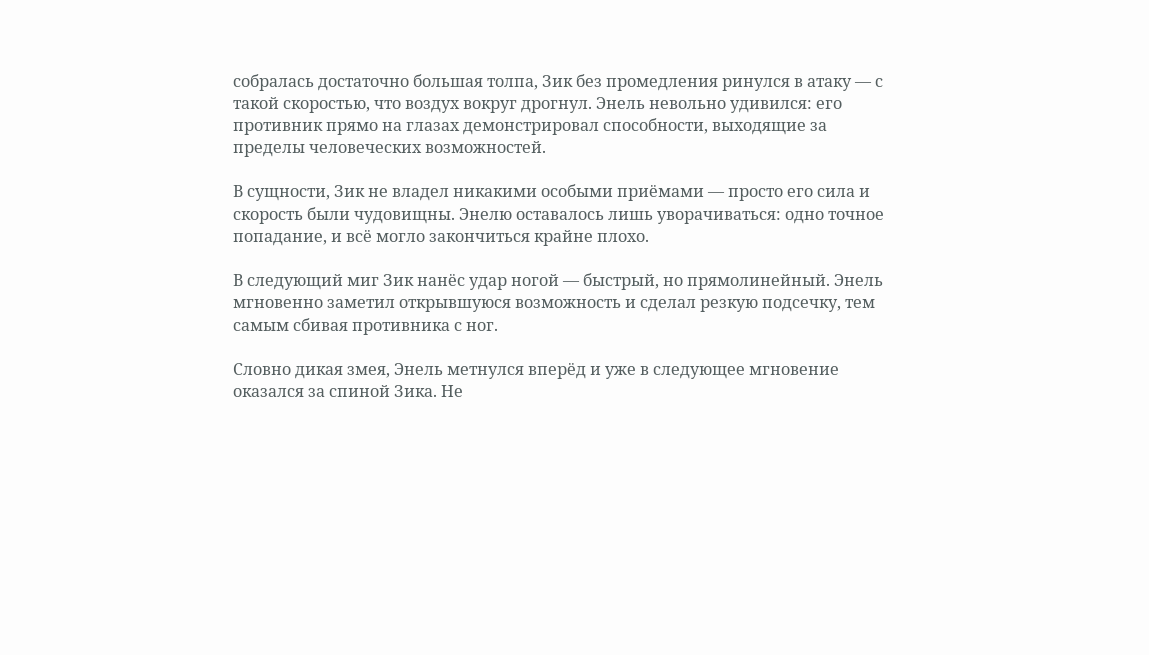собралась достаточно большая толпа, Зик без промедления ринулся в атаку — с такой скоростью, что воздух вокруг дрогнул. Энель невольно удивился: его противник прямо на глазах демонстрировал способности, выходящие за пределы человеческих возможностей.

В сущности, Зик не владел никакими особыми приёмами — просто его сила и скорость были чудовищны. Энелю оставалось лишь уворачиваться: одно точное попадание, и всё могло закончиться крайне плохо.

В следующий миг Зик нанёс удар ногой — быстрый, но прямолинейный. Энель мгновенно заметил открывшуюся возможность и сделал резкую подсечку, тем самым сбивая противника с ног.

Словно дикая змея, Энель метнулся вперёд и уже в следующее мгновение оказался за спиной Зика. Не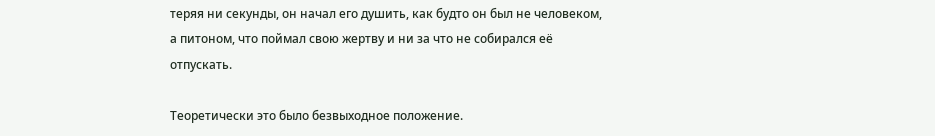теряя ни секунды, он начал его душить, как будто он был не человеком, а питоном, что поймал свою жертву и ни за что не собирался её отпускать.

Теоретически это было безвыходное положение.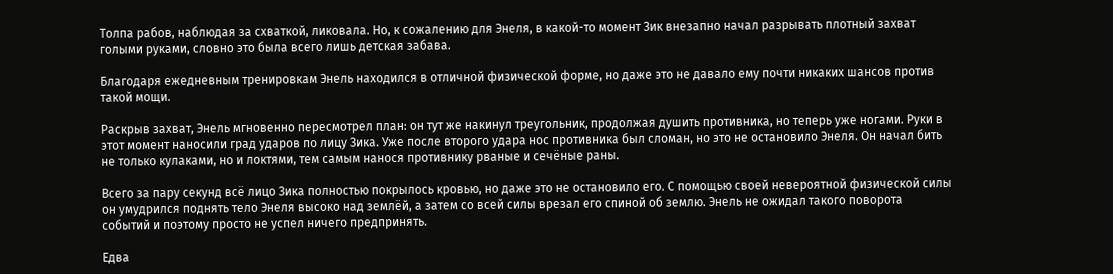Толпа рабов, наблюдая за схваткой, ликовала. Но, к сожалению для Энеля, в какой-то момент Зик внезапно начал разрывать плотный захват голыми руками, словно это была всего лишь детская забава.

Благодаря ежедневным тренировкам Энель находился в отличной физической форме, но даже это не давало ему почти никаких шансов против такой мощи.

Раскрыв захват, Энель мгновенно пересмотрел план: он тут же накинул треугольник, продолжая душить противника, но теперь уже ногами. Руки в этот момент наносили град ударов по лицу Зика. Уже после второго удара нос противника был сломан, но это не остановило Энеля. Он начал бить не только кулаками, но и локтями, тем самым нанося противнику рваные и сечёные раны.

Всего за пару секунд всё лицо Зика полностью покрылось кровью, но даже это не остановило его. С помощью своей невероятной физической силы он умудрился поднять тело Энеля высоко над землёй, а затем со всей силы врезал его спиной об землю. Энель не ожидал такого поворота событий и поэтому просто не успел ничего предпринять.

Едва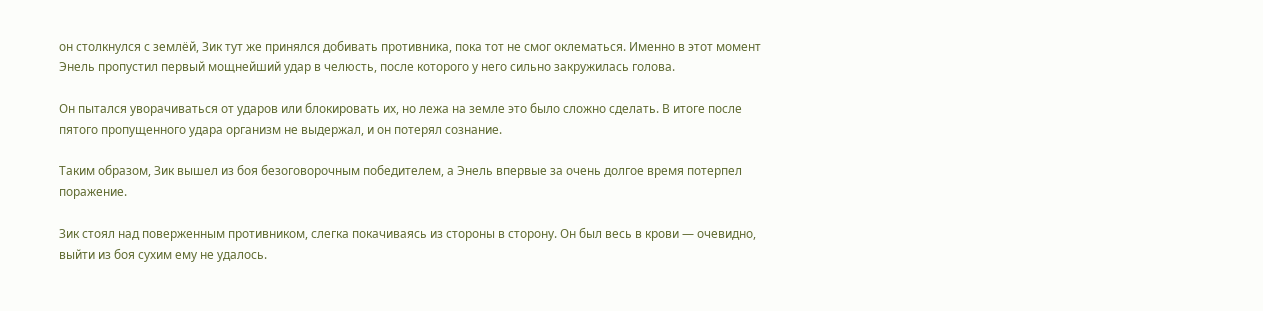он столкнулся с землёй, Зик тут же принялся добивать противника, пока тот не смог оклематься. Именно в этот момент Энель пропустил первый мощнейший удар в челюсть, после которого у него сильно закружилась голова.

Он пытался уворачиваться от ударов или блокировать их, но лежа на земле это было сложно сделать. В итоге после пятого пропущенного удара организм не выдержал, и он потерял сознание.

Таким образом, Зик вышел из боя безоговорочным победителем, а Энель впервые за очень долгое время потерпел поражение.

Зик стоял над поверженным противником, слегка покачиваясь из стороны в сторону. Он был весь в крови — очевидно, выйти из боя сухим ему не удалось.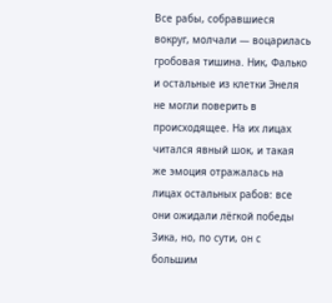Все рабы, собравшиеся вокруг, молчали — воцарилась гробовая тишина. Ник, Фалько и остальные из клетки Энеля не могли поверить в происходящее. На их лицах читался явный шок, и такая же эмоция отражалась на лицах остальных рабов: все они ожидали лёгкой победы Зика, но, по сути, он с большим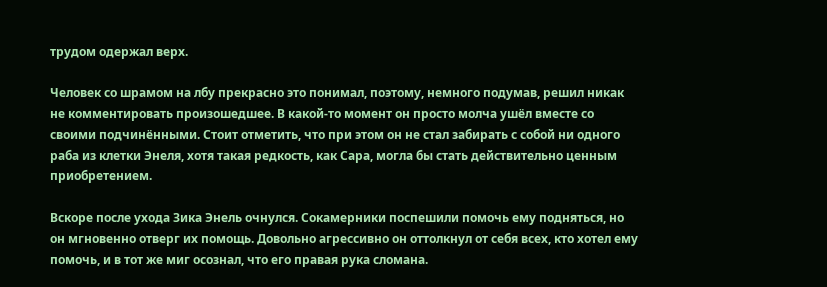трудом одержал верх.

Человек со шрамом на лбу прекрасно это понимал, поэтому, немного подумав, решил никак не комментировать произошедшее. В какой-то момент он просто молча ушёл вместе со своими подчинёнными. Стоит отметить, что при этом он не стал забирать с собой ни одного раба из клетки Энеля, хотя такая редкость, как Сара, могла бы стать действительно ценным приобретением.

Вскоре после ухода Зика Энель очнулся. Сокамерники поспешили помочь ему подняться, но он мгновенно отверг их помощь. Довольно агрессивно он оттолкнул от себя всех, кто хотел ему помочь, и в тот же миг осознал, что его правая рука сломана.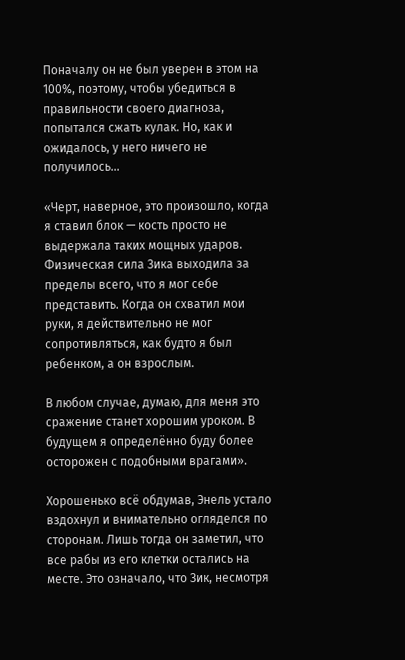Поначалу он не был уверен в этом на 100%, поэтому, чтобы убедиться в правильности своего диагноза, попытался сжать кулак. Но, как и ожидалось, у него ничего не получилось…

«Черт, наверное, это произошло, когда я ставил блок — кость просто не выдержала таких мощных ударов. Физическая сила Зика выходила за пределы всего, что я мог себе представить. Когда он схватил мои руки, я действительно не мог сопротивляться, как будто я был ребенком, а он взрослым.

В любом случае, думаю, для меня это сражение станет хорошим уроком. В будущем я определённо буду более осторожен с подобными врагами».

Хорошенько всё обдумав, Энель устало вздохнул и внимательно огляделся по сторонам. Лишь тогда он заметил, что все рабы из его клетки остались на месте. Это означало, что Зик, несмотря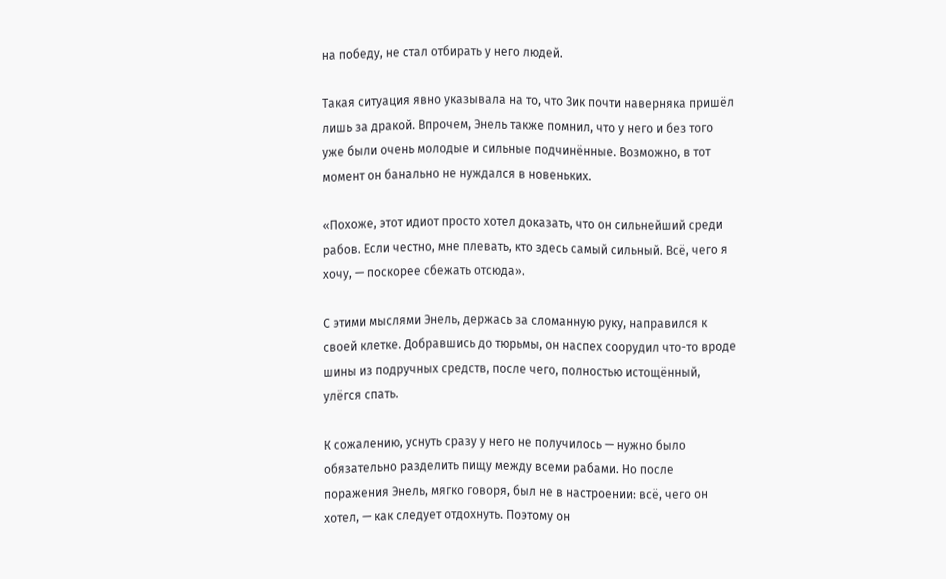на победу, не стал отбирать у него людей.

Такая ситуация явно указывала на то, что Зик почти наверняка пришёл лишь за дракой. Впрочем, Энель также помнил, что у него и без того уже были очень молодые и сильные подчинённые. Возможно, в тот момент он банально не нуждался в новеньких.

«Похоже, этот идиот просто хотел доказать, что он сильнейший среди рабов. Если честно, мне плевать, кто здесь самый сильный. Всё, чего я хочу, — поскорее сбежать отсюда».

С этими мыслями Энель, держась за сломанную руку, направился к своей клетке. Добравшись до тюрьмы, он наспех соорудил что-то вроде шины из подручных средств, после чего, полностью истощённый, улёгся спать.

К сожалению, уснуть сразу у него не получилось — нужно было обязательно разделить пищу между всеми рабами. Но после поражения Энель, мягко говоря, был не в настроении: всё, чего он хотел, — как следует отдохнуть. Поэтому он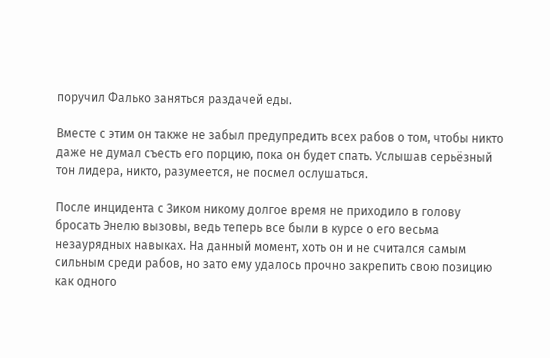поручил Фалько заняться раздачей еды.

Вместе с этим он также не забыл предупредить всех рабов о том, чтобы никто даже не думал съесть его порцию, пока он будет спать. Услышав серьёзный тон лидера, никто, разумеется, не посмел ослушаться.

После инцидента с Зиком никому долгое время не приходило в голову бросать Энелю вызовы, ведь теперь все были в курсе о его весьма незаурядных навыках. На данный момент, хоть он и не считался самым сильным среди рабов, но зато ему удалось прочно закрепить свою позицию как одного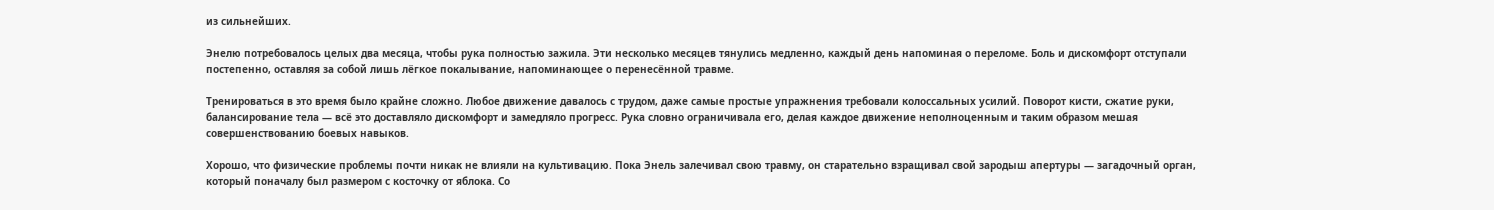из сильнейших.

Энелю потребовалось целых два месяца, чтобы рука полностью зажила. Эти несколько месяцев тянулись медленно, каждый день напоминая о переломе. Боль и дискомфорт отступали постепенно, оставляя за собой лишь лёгкое покалывание, напоминающее о перенесённой травме.

Тренироваться в это время было крайне сложно. Любое движение давалось с трудом, даже самые простые упражнения требовали колоссальных усилий. Поворот кисти, сжатие руки, балансирование тела — всё это доставляло дискомфорт и замедляло прогресс. Рука словно ограничивала его, делая каждое движение неполноценным и таким образом мешая совершенствованию боевых навыков.

Хорошо, что физические проблемы почти никак не влияли на культивацию. Пока Энель залечивал свою травму, он старательно взращивал свой зародыш апертуры — загадочный орган, который поначалу был размером с косточку от яблока. Со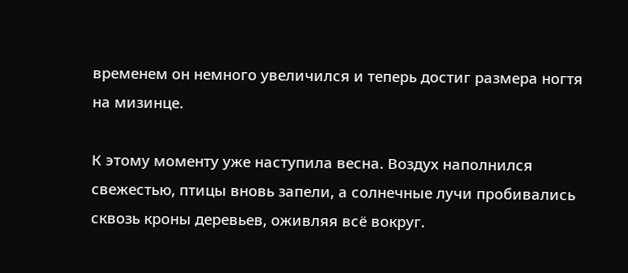временем он немного увеличился и теперь достиг размера ногтя на мизинце.

К этому моменту уже наступила весна. Воздух наполнился свежестью, птицы вновь запели, а солнечные лучи пробивались сквозь кроны деревьев, оживляя всё вокруг.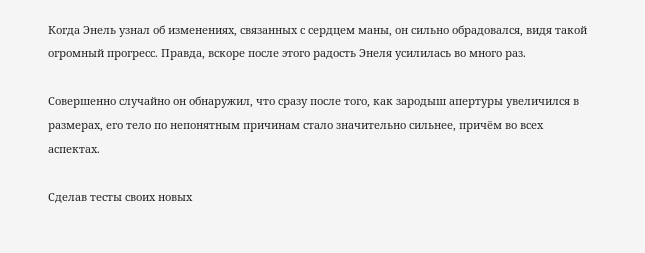Когда Энель узнал об изменениях, связанных с сердцем маны, он сильно обрадовался, видя такой огромный прогресс. Правда, вскоре после этого радость Энеля усилилась во много раз.

Совершенно случайно он обнаружил, что сразу после того, как зародыш апертуры увеличился в размерах, его тело по непонятным причинам стало значительно сильнее, причём во всех аспектах.

Сделав тесты своих новых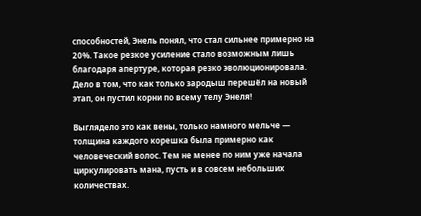способностей, Энель понял, что стал сильнее примерно на 20%. Такое резкое усиление стало возможным лишь благодаря апертуре, которая резко эволюционировала. Дело в том, что как только зародыш перешёл на новый этап, он пустил корни по всему телу Энеля!

Выглядело это как вены, только намного мельче — толщина каждого корешка была примерно как человеческий волос. Тем не менее по ним уже начала циркулировать мана, пусть и в совсем небольших количествах.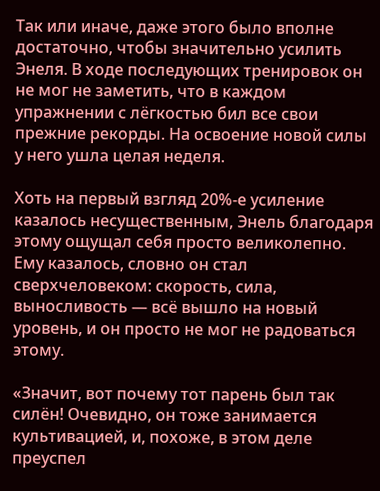Так или иначе, даже этого было вполне достаточно, чтобы значительно усилить Энеля. В ходе последующих тренировок он не мог не заметить, что в каждом упражнении с лёгкостью бил все свои прежние рекорды. На освоение новой силы у него ушла целая неделя.

Хоть на первый взгляд 20%-е усиление казалось несущественным, Энель благодаря этому ощущал себя просто великолепно. Ему казалось, словно он стал сверхчеловеком: скорость, сила, выносливость — всё вышло на новый уровень, и он просто не мог не радоваться этому.

«Значит, вот почему тот парень был так силён! Очевидно, он тоже занимается культивацией, и, похоже, в этом деле преуспел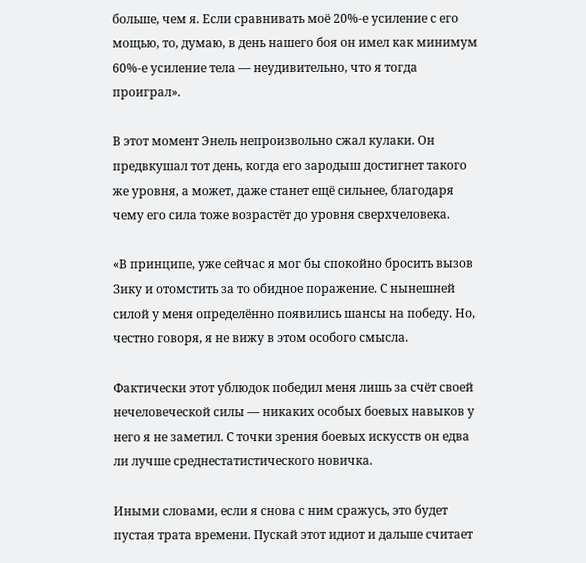больше, чем я. Если сравнивать моё 20%-е усиление с его мощью, то, думаю, в день нашего боя он имел как минимум 60%-е усиление тела — неудивительно, что я тогда проиграл».

В этот момент Энель непроизвольно сжал кулаки. Он предвкушал тот день, когда его зародыш достигнет такого же уровня, а может, даже станет ещё сильнее, благодаря чему его сила тоже возрастёт до уровня сверхчеловека.

«В принципе, уже сейчас я мог бы спокойно бросить вызов Зику и отомстить за то обидное поражение. С нынешней силой у меня определённо появились шансы на победу. Но, честно говоря, я не вижу в этом особого смысла.

Фактически этот ублюдок победил меня лишь за счёт своей нечеловеческой силы — никаких особых боевых навыков у него я не заметил. С точки зрения боевых искусств он едва ли лучше среднестатистического новичка.

Иными словами, если я снова с ним сражусь, это будет пустая трата времени. Пускай этот идиот и дальше считает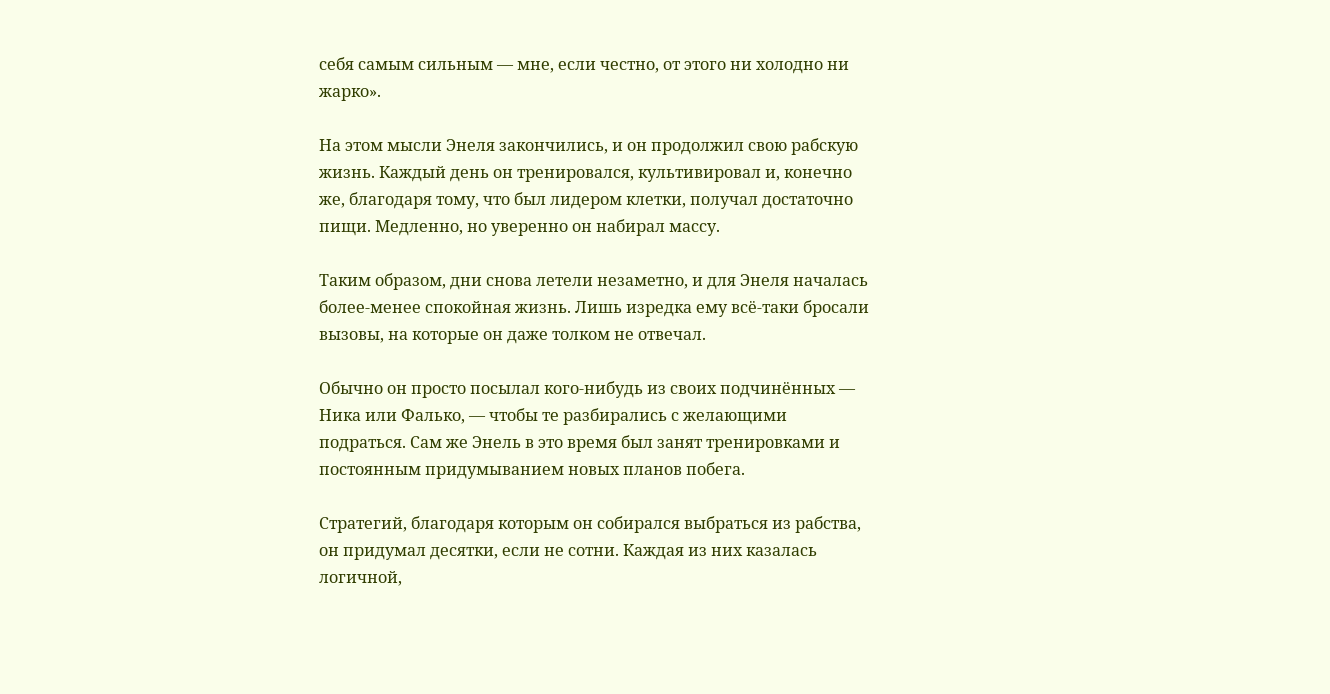себя самым сильным — мне, если честно, от этого ни холодно ни жарко».

На этом мысли Энеля закончились, и он продолжил свою рабскую жизнь. Каждый день он тренировался, культивировал и, конечно же, благодаря тому, что был лидером клетки, получал достаточно пищи. Медленно, но уверенно он набирал массу.

Таким образом, дни снова летели незаметно, и для Энеля началась более-менее спокойная жизнь. Лишь изредка ему всё-таки бросали вызовы, на которые он даже толком не отвечал.

Обычно он просто посылал кого-нибудь из своих подчинённых — Ника или Фалько, — чтобы те разбирались с желающими подраться. Сам же Энель в это время был занят тренировками и постоянным придумыванием новых планов побега.

Стратегий, благодаря которым он собирался выбраться из рабства, он придумал десятки, если не сотни. Каждая из них казалась логичной,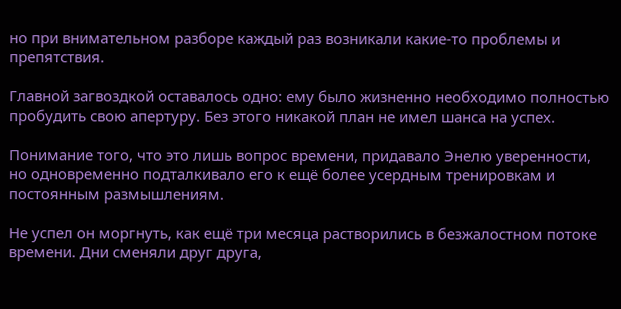но при внимательном разборе каждый раз возникали какие-то проблемы и препятствия.

Главной загвоздкой оставалось одно: ему было жизненно необходимо полностью пробудить свою апертуру. Без этого никакой план не имел шанса на успех.

Понимание того, что это лишь вопрос времени, придавало Энелю уверенности, но одновременно подталкивало его к ещё более усердным тренировкам и постоянным размышлениям.

Не успел он моргнуть, как ещё три месяца растворились в безжалостном потоке времени. Дни сменяли друг друга,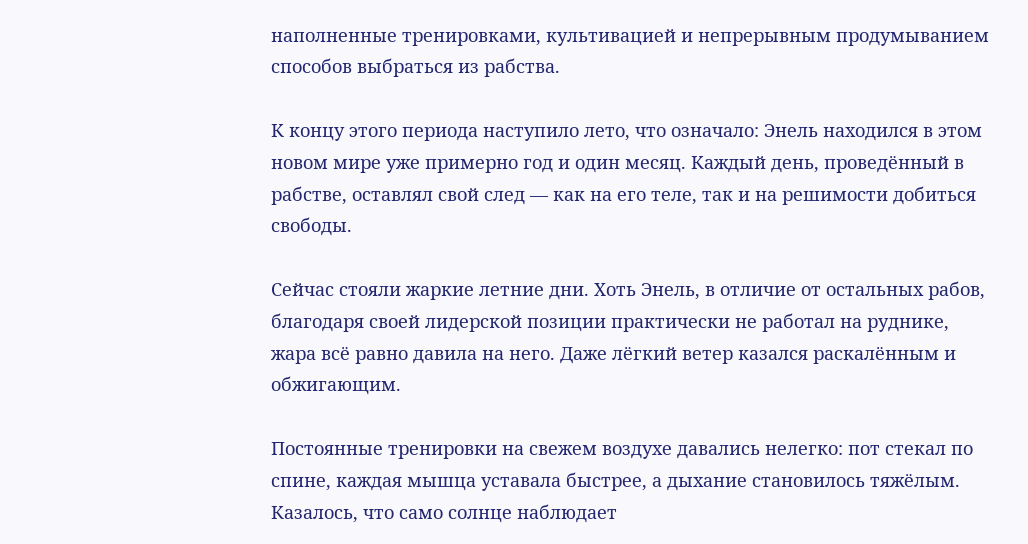наполненные тренировками, культивацией и непрерывным продумыванием способов выбраться из рабства.

К концу этого периода наступило лето, что означало: Энель находился в этом новом мире уже примерно год и один месяц. Каждый день, проведённый в рабстве, оставлял свой след — как на его теле, так и на решимости добиться свободы.

Сейчас стояли жаркие летние дни. Хоть Энель, в отличие от остальных рабов, благодаря своей лидерской позиции практически не работал на руднике, жара всё равно давила на него. Даже лёгкий ветер казался раскалённым и обжигающим.

Постоянные тренировки на свежем воздухе давались нелегко: пот стекал по спине, каждая мышца уставала быстрее, а дыхание становилось тяжёлым. Казалось, что само солнце наблюдает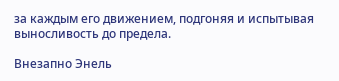за каждым его движением, подгоняя и испытывая выносливость до предела.

Внезапно Энель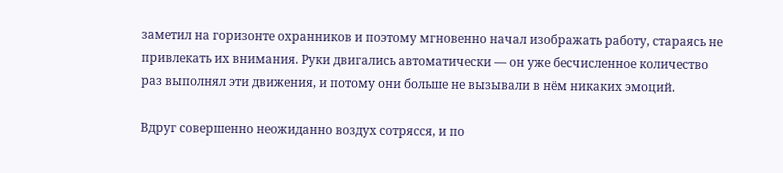заметил на горизонте охранников и поэтому мгновенно начал изображать работу, стараясь не привлекать их внимания. Руки двигались автоматически — он уже бесчисленное количество раз выполнял эти движения, и потому они больше не вызывали в нём никаких эмоций.

Вдруг совершенно неожиданно воздух сотрясся, и по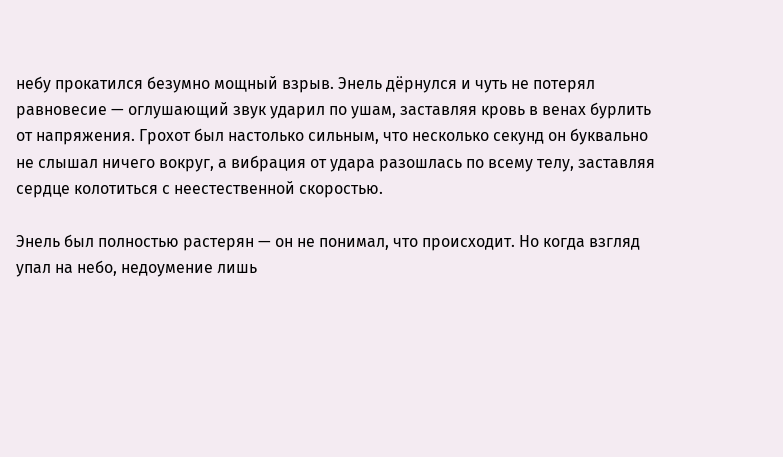небу прокатился безумно мощный взрыв. Энель дёрнулся и чуть не потерял равновесие — оглушающий звук ударил по ушам, заставляя кровь в венах бурлить от напряжения. Грохот был настолько сильным, что несколько секунд он буквально не слышал ничего вокруг, а вибрация от удара разошлась по всему телу, заставляя сердце колотиться с неестественной скоростью.

Энель был полностью растерян — он не понимал, что происходит. Но когда взгляд упал на небо, недоумение лишь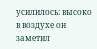усилилось: высоко в воздухе он заметил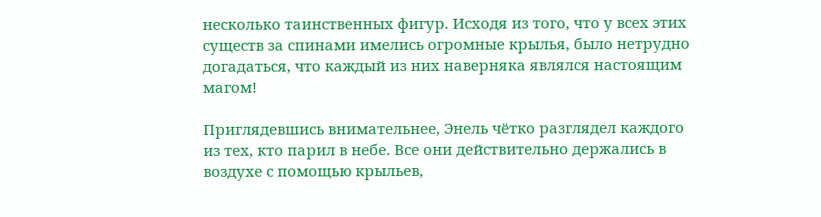несколько таинственных фигур. Исходя из того, что у всех этих существ за спинами имелись огромные крылья, было нетрудно догадаться, что каждый из них наверняка являлся настоящим магом!

Приглядевшись внимательнее, Энель чётко разглядел каждого из тех, кто парил в небе. Все они действительно держались в воздухе с помощью крыльев,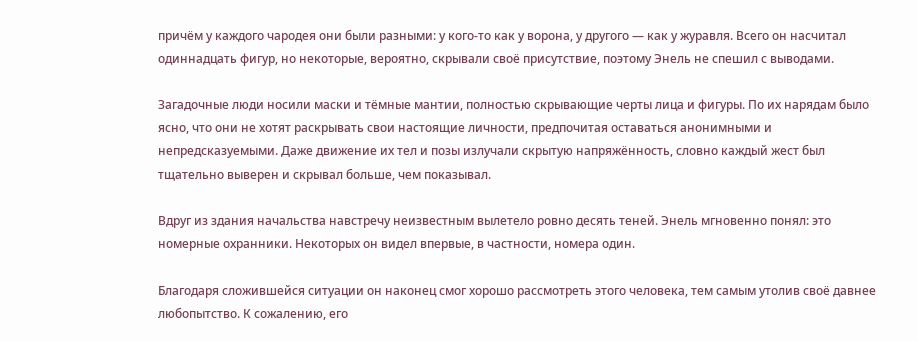причём у каждого чародея они были разными: у кого-то как у ворона, у другого — как у журавля. Всего он насчитал одиннадцать фигур, но некоторые, вероятно, скрывали своё присутствие, поэтому Энель не спешил с выводами.

Загадочные люди носили маски и тёмные мантии, полностью скрывающие черты лица и фигуры. По их нарядам было ясно, что они не хотят раскрывать свои настоящие личности, предпочитая оставаться анонимными и непредсказуемыми. Даже движение их тел и позы излучали скрытую напряжённость, словно каждый жест был тщательно выверен и скрывал больше, чем показывал.

Вдруг из здания начальства навстречу неизвестным вылетело ровно десять теней. Энель мгновенно понял: это номерные охранники. Некоторых он видел впервые, в частности, номера один.

Благодаря сложившейся ситуации он наконец смог хорошо рассмотреть этого человека, тем самым утолив своё давнее любопытство. К сожалению, его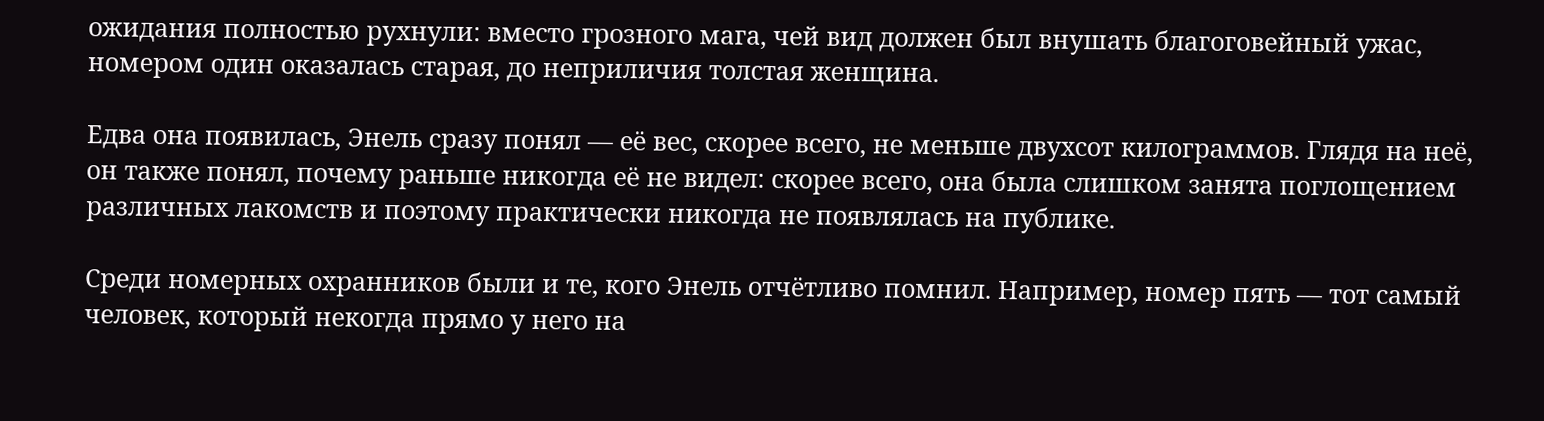ожидания полностью рухнули: вместо грозного мага, чей вид должен был внушать благоговейный ужас, номером один оказалась старая, до неприличия толстая женщина.

Едва она появилась, Энель сразу понял — её вес, скорее всего, не меньше двухсот килограммов. Глядя на неё, он также понял, почему раньше никогда её не видел: скорее всего, она была слишком занята поглощением различных лакомств и поэтому практически никогда не появлялась на публике.

Среди номерных охранников были и те, кого Энель отчётливо помнил. Например, номер пять — тот самый человек, который некогда прямо у него на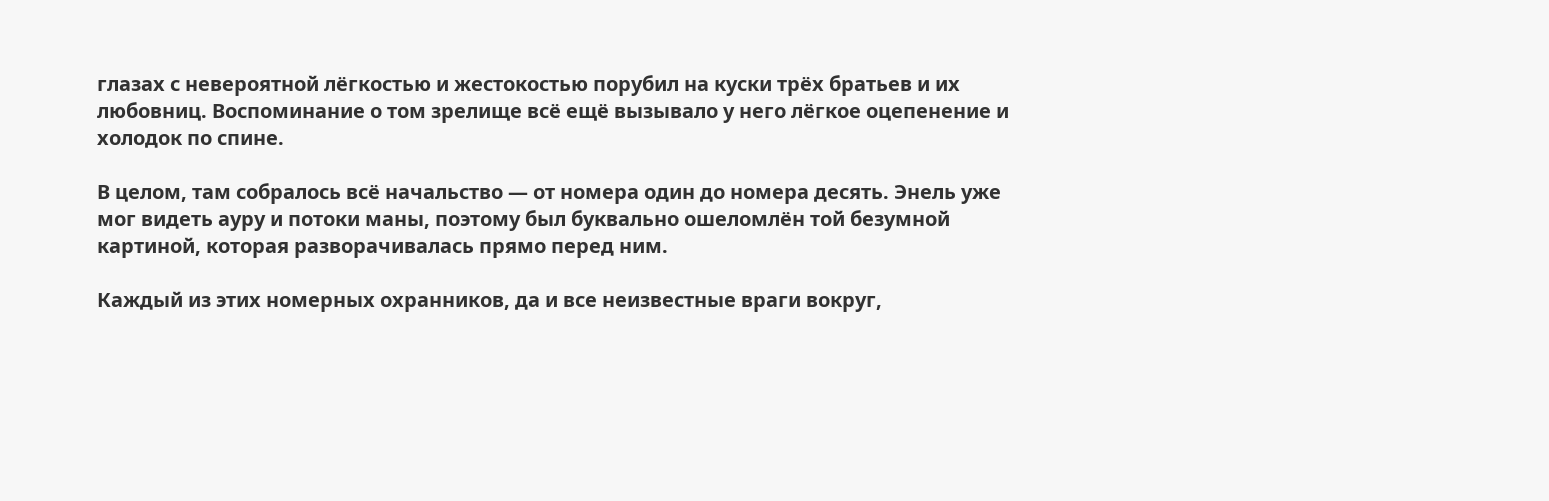глазах с невероятной лёгкостью и жестокостью порубил на куски трёх братьев и их любовниц. Воспоминание о том зрелище всё ещё вызывало у него лёгкое оцепенение и холодок по спине.

В целом, там собралось всё начальство — от номера один до номера десять. Энель уже мог видеть ауру и потоки маны, поэтому был буквально ошеломлён той безумной картиной, которая разворачивалась прямо перед ним.

Каждый из этих номерных охранников, да и все неизвестные враги вокруг,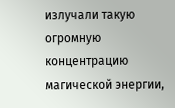излучали такую огромную концентрацию магической энергии,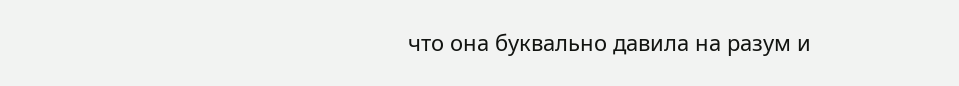что она буквально давила на разум и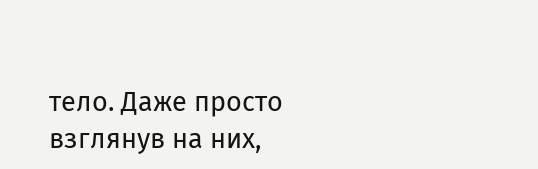тело. Даже просто взглянув на них,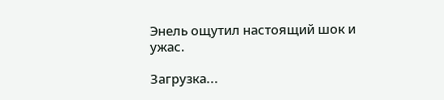Энель ощутил настоящий шок и ужас.

Загрузка...